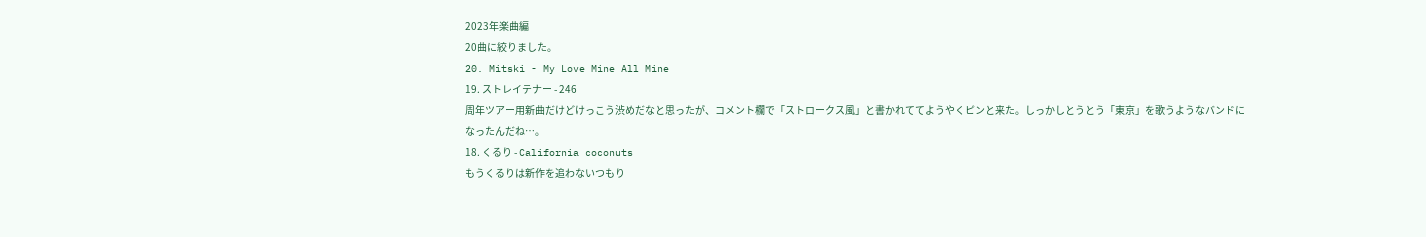2023年楽曲編
20曲に絞りました。
20. Mitski - My Love Mine All Mine
19. ストレイテナー - 246
周年ツアー用新曲だけどけっこう渋めだなと思ったが、コメント欄で「ストロークス風」と書かれててようやくピンと来た。しっかしとうとう「東京」を歌うようなバンドになったんだね…。
18. くるり - California coconuts
もうくるりは新作を追わないつもり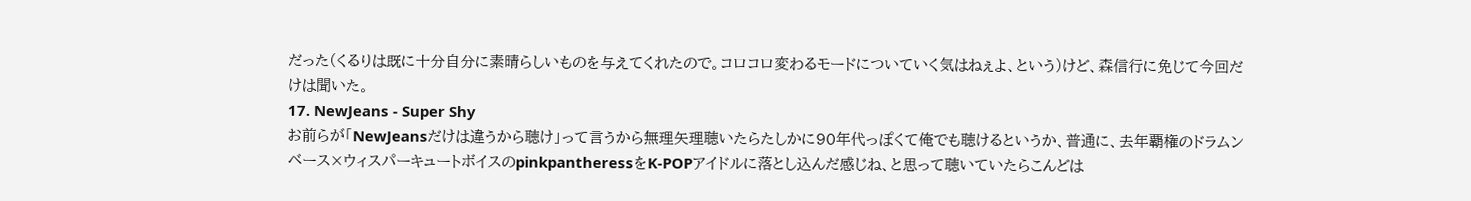だった(くるりは既に十分自分に素晴らしいものを与えてくれたので。コロコロ変わるモードについていく気はねぇよ、という)けど、森信行に免じて今回だけは聞いた。
17. NewJeans - Super Shy
お前らが「NewJeansだけは違うから聴け」って言うから無理矢理聴いたらたしかに90年代っぽくて俺でも聴けるというか、普通に、去年覇権のドラムンベース×ウィスパーキュートボイスのpinkpantheressをK-POPアイドルに落とし込んだ感じね、と思って聴いていたらこんどは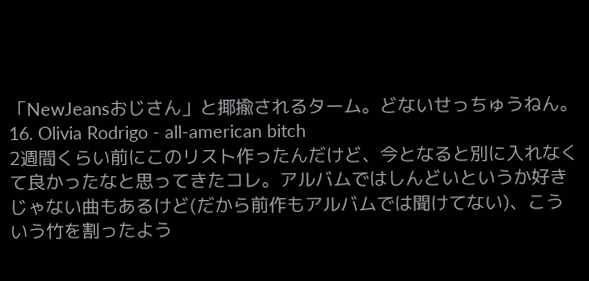「NewJeansおじさん」と揶揄されるターム。どないせっちゅうねん。
16. Olivia Rodrigo - all-american bitch
2週間くらい前にこのリスト作ったんだけど、今となると別に入れなくて良かったなと思ってきたコレ。アルバムではしんどいというか好きじゃない曲もあるけど(だから前作もアルバムでは聞けてない)、こういう竹を割ったよう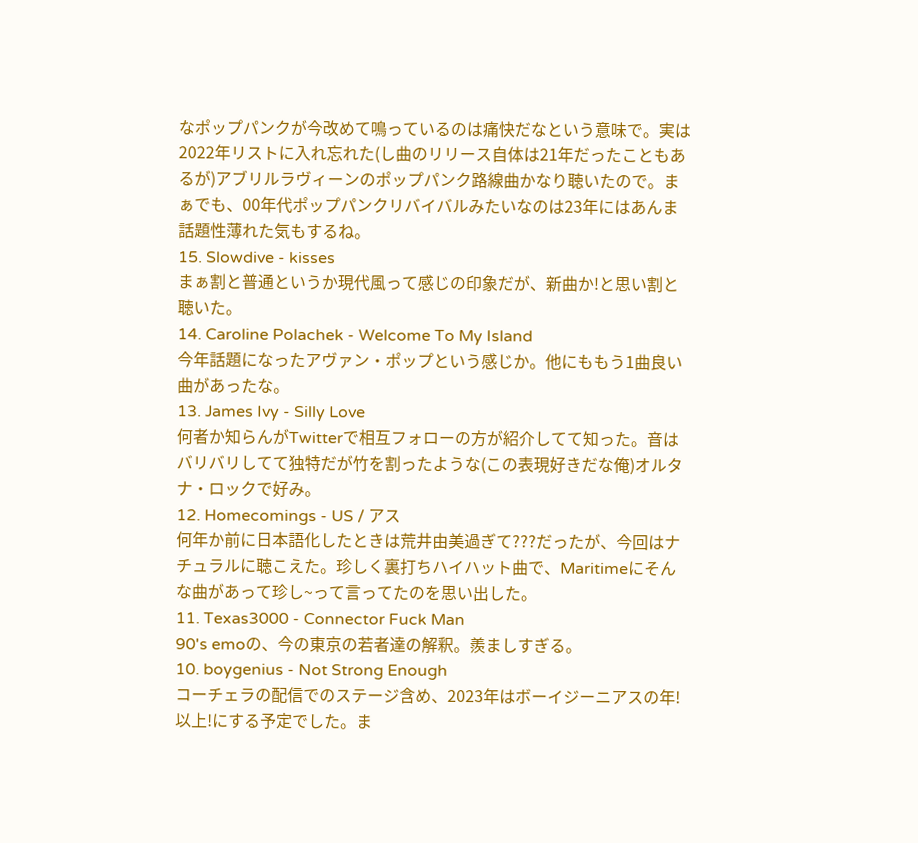なポップパンクが今改めて鳴っているのは痛快だなという意味で。実は2022年リストに入れ忘れた(し曲のリリース自体は21年だったこともあるが)アブリルラヴィーンのポップパンク路線曲かなり聴いたので。まぁでも、00年代ポップパンクリバイバルみたいなのは23年にはあんま話題性薄れた気もするね。
15. Slowdive - kisses
まぁ割と普通というか現代風って感じの印象だが、新曲か!と思い割と聴いた。
14. Caroline Polachek - Welcome To My Island
今年話題になったアヴァン・ポップという感じか。他にももう1曲良い曲があったな。
13. James Ivy - Silly Love
何者か知らんがTwitterで相互フォローの方が紹介してて知った。音はバリバリしてて独特だが竹を割ったような(この表現好きだな俺)オルタナ・ロックで好み。
12. Homecomings - US / アス
何年か前に日本語化したときは荒井由美過ぎて???だったが、今回はナチュラルに聴こえた。珍しく裏打ちハイハット曲で、Maritimeにそんな曲があって珍し~って言ってたのを思い出した。
11. Texas3000 - Connector Fuck Man
90's emoの、今の東京の若者達の解釈。羨ましすぎる。
10. boygenius - Not Strong Enough
コーチェラの配信でのステージ含め、2023年はボーイジーニアスの年!以上!にする予定でした。ま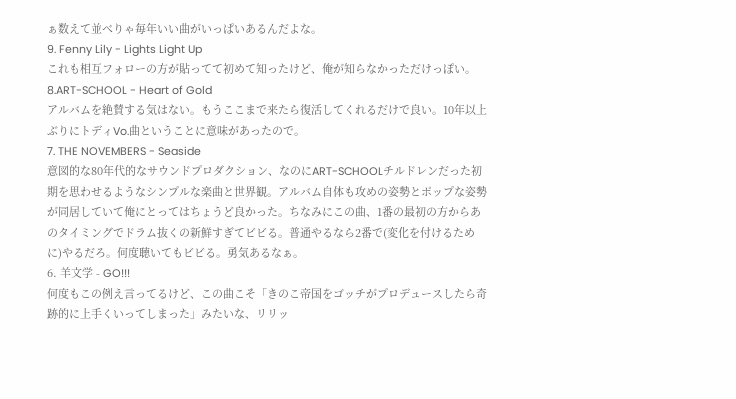ぁ数えて並べりゃ毎年いい曲がいっぱいあるんだよな。
9. Fenny Lily - Lights Light Up
これも相互フォローの方が貼ってて初めて知ったけど、俺が知らなかっただけっぽい。
8.ART-SCHOOL - Heart of Gold
アルバムを絶賛する気はない。もうここまで来たら復活してくれるだけで良い。10年以上ぶりにトディVo.曲ということに意味があったので。
7. THE NOVEMBERS - Seaside
意図的な80年代的なサウンドプロダクション、なのにART-SCHOOLチルドレンだった初期を思わせるようなシンプルな楽曲と世界観。アルバム自体も攻めの姿勢とポップな姿勢が同居していて俺にとってはちょうど良かった。ちなみにこの曲、1番の最初の方からあのタイミングでドラム抜くの新鮮すぎてビビる。普通やるなら2番で(変化を付けるために)やるだろ。何度聴いてもビビる。勇気あるなぁ。
6. 羊文学 - GO!!!
何度もこの例え言ってるけど、この曲こそ「きのこ帝国をゴッチがプロデュースしたら奇跡的に上手くいってしまった」みたいな、リリッ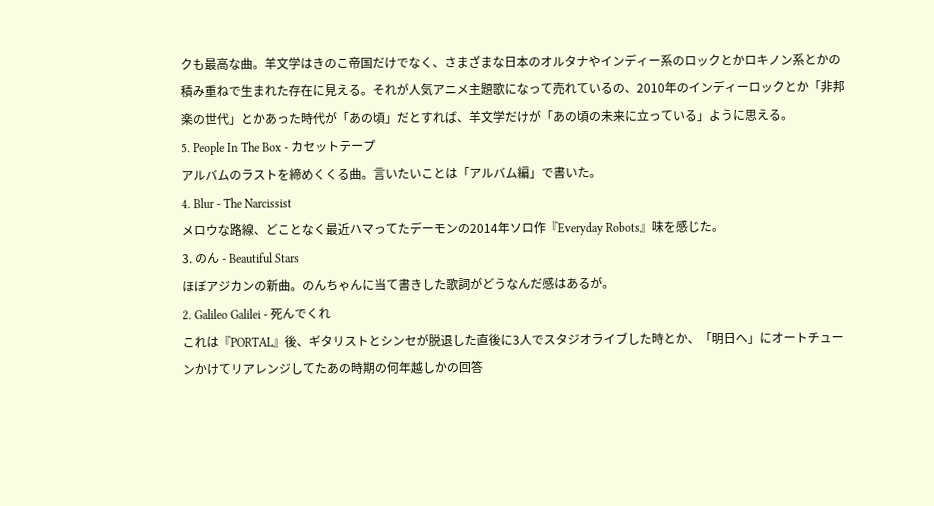クも最高な曲。羊文学はきのこ帝国だけでなく、さまざまな日本のオルタナやインディー系のロックとかロキノン系とかの積み重ねで生まれた存在に見える。それが人気アニメ主題歌になって売れているの、2010年のインディーロックとか「非邦楽の世代」とかあった時代が「あの頃」だとすれば、羊文学だけが「あの頃の未来に立っている」ように思える。
5. People In The Box - カセットテープ
アルバムのラストを締めくくる曲。言いたいことは「アルバム編」で書いた。
4. Blur - The Narcissist
メロウな路線、どことなく最近ハマってたデーモンの2014年ソロ作『Everyday Robots』味を感じた。
3. のん - Beautiful Stars
ほぼアジカンの新曲。のんちゃんに当て書きした歌詞がどうなんだ感はあるが。
2. Galileo Galilei - 死んでくれ
これは『PORTAL』後、ギタリストとシンセが脱退した直後に3人でスタジオライブした時とか、「明日へ」にオートチューンかけてリアレンジしてたあの時期の何年越しかの回答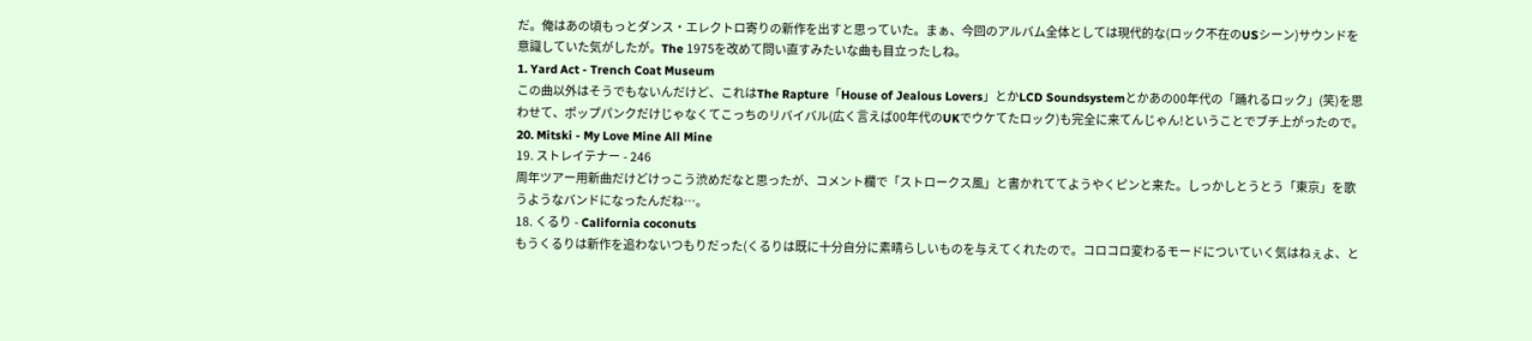だ。俺はあの頃もっとダンス・エレクトロ寄りの新作を出すと思っていた。まぁ、今回のアルバム全体としては現代的な(ロック不在のUSシーン)サウンドを意識していた気がしたが。The 1975を改めて問い直すみたいな曲も目立ったしね。
1. Yard Act - Trench Coat Museum
この曲以外はそうでもないんだけど、これはThe Rapture「House of Jealous Lovers」とかLCD Soundsystemとかあの00年代の「踊れるロック」(笑)を思わせて、ポップパンクだけじゃなくてこっちのリバイバル(広く言えば00年代のUKでウケてたロック)も完全に来てんじゃん!ということでブチ上がったので。
20. Mitski - My Love Mine All Mine
19. ストレイテナー - 246
周年ツアー用新曲だけどけっこう渋めだなと思ったが、コメント欄で「ストロークス風」と書かれててようやくピンと来た。しっかしとうとう「東京」を歌うようなバンドになったんだね…。
18. くるり - California coconuts
もうくるりは新作を追わないつもりだった(くるりは既に十分自分に素晴らしいものを与えてくれたので。コロコロ変わるモードについていく気はねぇよ、と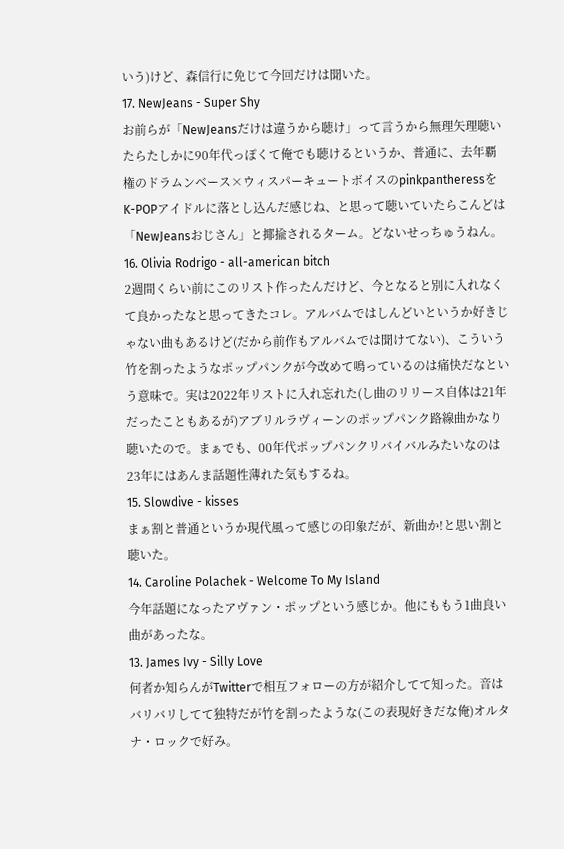いう)けど、森信行に免じて今回だけは聞いた。
17. NewJeans - Super Shy
お前らが「NewJeansだけは違うから聴け」って言うから無理矢理聴いたらたしかに90年代っぽくて俺でも聴けるというか、普通に、去年覇権のドラムンベース×ウィスパーキュートボイスのpinkpantheressをK-POPアイドルに落とし込んだ感じね、と思って聴いていたらこんどは「NewJeansおじさん」と揶揄されるターム。どないせっちゅうねん。
16. Olivia Rodrigo - all-american bitch
2週間くらい前にこのリスト作ったんだけど、今となると別に入れなくて良かったなと思ってきたコレ。アルバムではしんどいというか好きじゃない曲もあるけど(だから前作もアルバムでは聞けてない)、こういう竹を割ったようなポップパンクが今改めて鳴っているのは痛快だなという意味で。実は2022年リストに入れ忘れた(し曲のリリース自体は21年だったこともあるが)アブリルラヴィーンのポップパンク路線曲かなり聴いたので。まぁでも、00年代ポップパンクリバイバルみたいなのは23年にはあんま話題性薄れた気もするね。
15. Slowdive - kisses
まぁ割と普通というか現代風って感じの印象だが、新曲か!と思い割と聴いた。
14. Caroline Polachek - Welcome To My Island
今年話題になったアヴァン・ポップという感じか。他にももう1曲良い曲があったな。
13. James Ivy - Silly Love
何者か知らんがTwitterで相互フォローの方が紹介してて知った。音はバリバリしてて独特だが竹を割ったような(この表現好きだな俺)オルタナ・ロックで好み。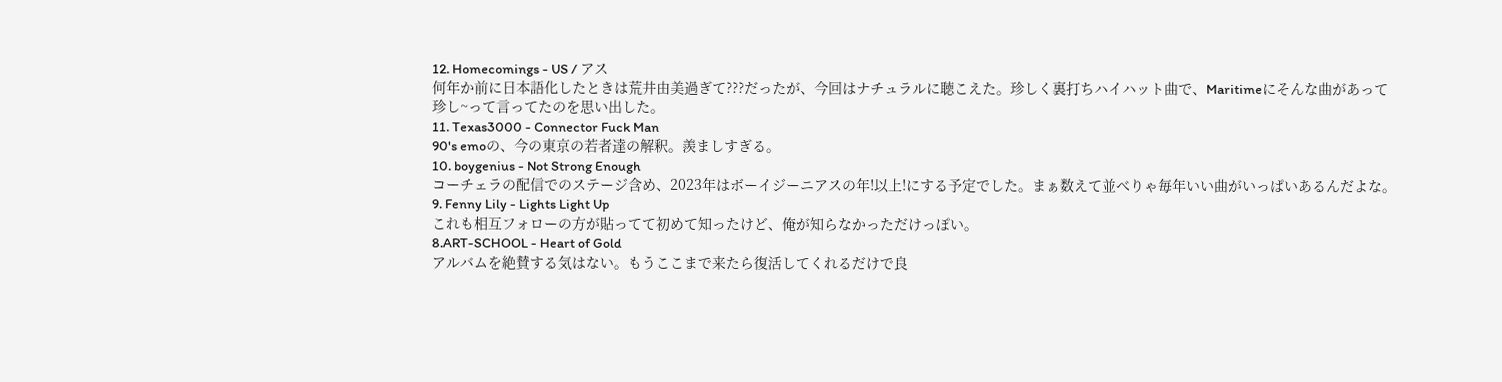12. Homecomings - US / アス
何年か前に日本語化したときは荒井由美過ぎて???だったが、今回はナチュラルに聴こえた。珍しく裏打ちハイハット曲で、Maritimeにそんな曲があって珍し~って言ってたのを思い出した。
11. Texas3000 - Connector Fuck Man
90's emoの、今の東京の若者達の解釈。羨ましすぎる。
10. boygenius - Not Strong Enough
コーチェラの配信でのステージ含め、2023年はボーイジーニアスの年!以上!にする予定でした。まぁ数えて並べりゃ毎年いい曲がいっぱいあるんだよな。
9. Fenny Lily - Lights Light Up
これも相互フォローの方が貼ってて初めて知ったけど、俺が知らなかっただけっぽい。
8.ART-SCHOOL - Heart of Gold
アルバムを絶賛する気はない。もうここまで来たら復活してくれるだけで良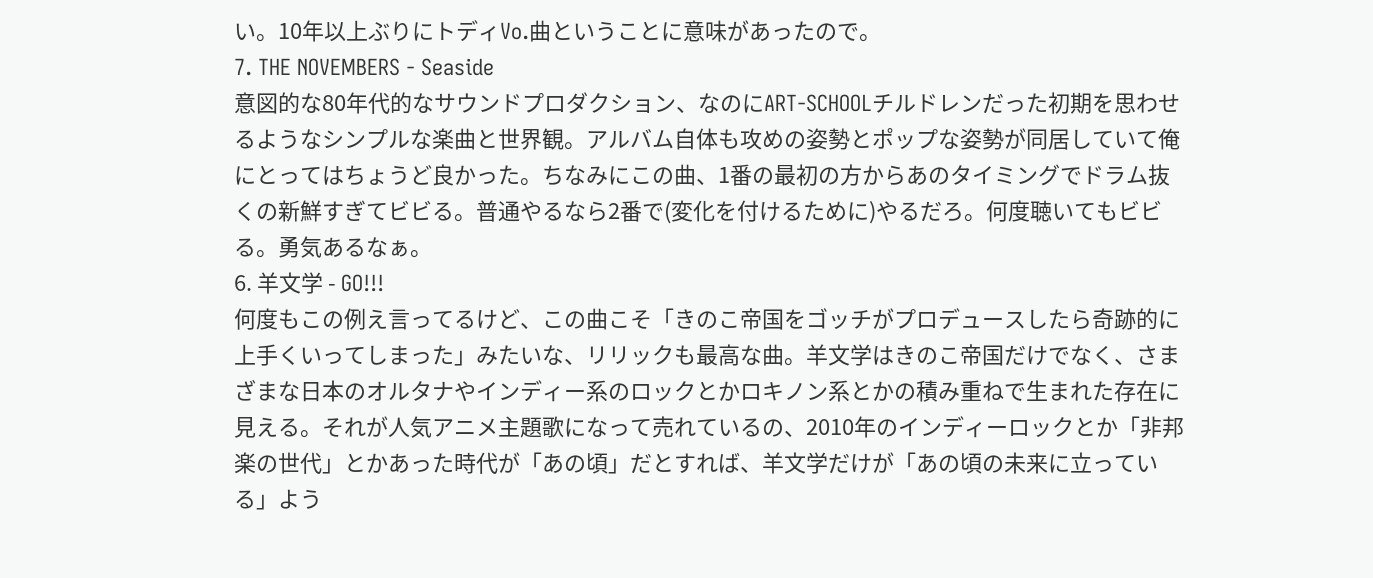い。10年以上ぶりにトディVo.曲ということに意味があったので。
7. THE NOVEMBERS - Seaside
意図的な80年代的なサウンドプロダクション、なのにART-SCHOOLチルドレンだった初期を思わせるようなシンプルな楽曲と世界観。アルバム自体も攻めの姿勢とポップな姿勢が同居していて俺にとってはちょうど良かった。ちなみにこの曲、1番の最初の方からあのタイミングでドラム抜くの新鮮すぎてビビる。普通やるなら2番で(変化を付けるために)やるだろ。何度聴いてもビビる。勇気あるなぁ。
6. 羊文学 - GO!!!
何度もこの例え言ってるけど、この曲こそ「きのこ帝国をゴッチがプロデュースしたら奇跡的に上手くいってしまった」みたいな、リリックも最高な曲。羊文学はきのこ帝国だけでなく、さまざまな日本のオルタナやインディー系のロックとかロキノン系とかの積み重ねで生まれた存在に見える。それが人気アニメ主題歌になって売れているの、2010年のインディーロックとか「非邦楽の世代」とかあった時代が「あの頃」だとすれば、羊文学だけが「あの頃の未来に立っている」よう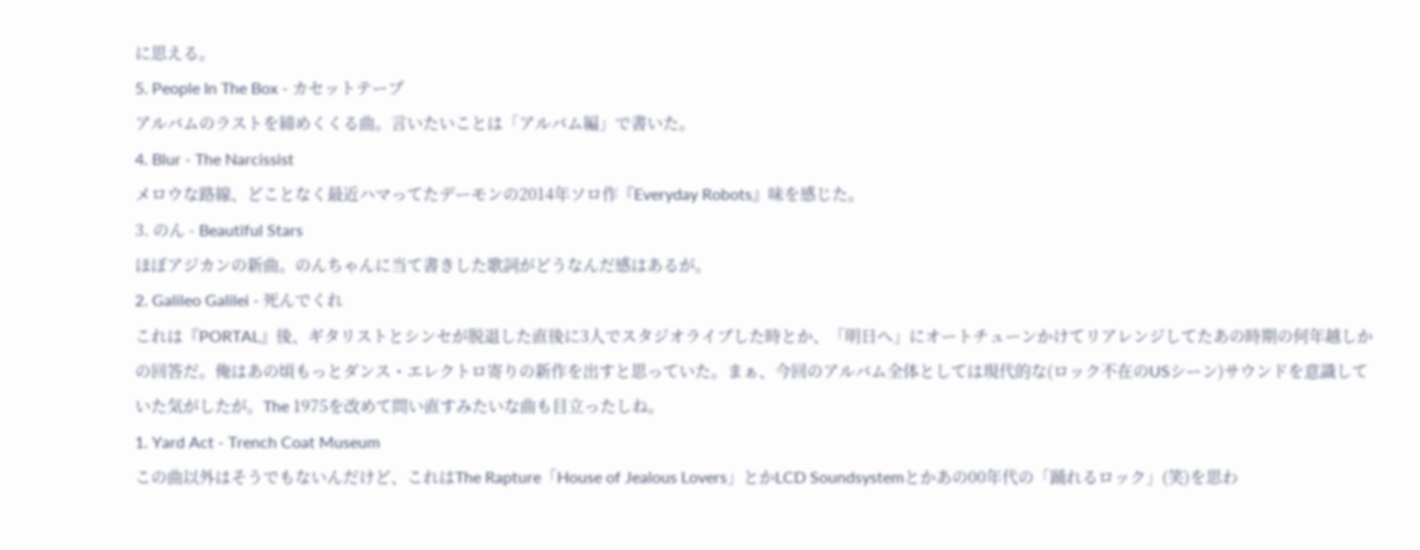に思える。
5. People In The Box - カセットテープ
アルバムのラストを締めくくる曲。言いたいことは「アルバム編」で書いた。
4. Blur - The Narcissist
メロウな路線、どことなく最近ハマってたデーモンの2014年ソロ作『Everyday Robots』味を感じた。
3. のん - Beautiful Stars
ほぼアジカンの新曲。のんちゃんに当て書きした歌詞がどうなんだ感はあるが。
2. Galileo Galilei - 死んでくれ
これは『PORTAL』後、ギタリストとシンセが脱退した直後に3人でスタジオライブした時とか、「明日へ」にオートチューンかけてリアレンジしてたあの時期の何年越しかの回答だ。俺はあの頃もっとダンス・エレクトロ寄りの新作を出すと思っていた。まぁ、今回のアルバム全体としては現代的な(ロック不在のUSシーン)サウンドを意識していた気がしたが。The 1975を改めて問い直すみたいな曲も目立ったしね。
1. Yard Act - Trench Coat Museum
この曲以外はそうでもないんだけど、これはThe Rapture「House of Jealous Lovers」とかLCD Soundsystemとかあの00年代の「踊れるロック」(笑)を思わ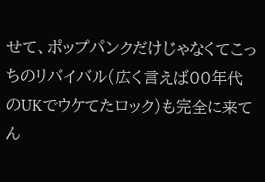せて、ポップパンクだけじゃなくてこっちのリバイバル(広く言えば00年代のUKでウケてたロック)も完全に来てん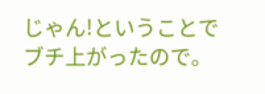じゃん!ということでブチ上がったので。